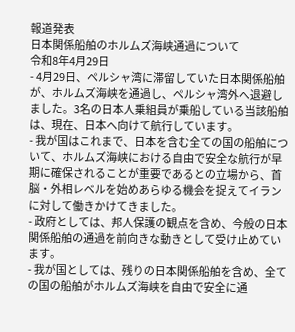報道発表
日本関係船舶のホルムズ海峡通過について
令和8年4月29日
- 4月29日、ペルシャ湾に滞留していた日本関係船舶が、ホルムズ海峡を通過し、ペルシャ湾外へ退避しました。3名の日本人乗組員が乗船している当該船舶は、現在、日本へ向けて航行しています。
- 我が国はこれまで、日本を含む全ての国の船舶について、ホルムズ海峡における自由で安全な航行が早期に確保されることが重要であるとの立場から、首脳・外相レベルを始めあらゆる機会を捉えてイランに対して働きかけてきました。
- 政府としては、邦人保護の観点を含め、今般の日本関係船舶の通過を前向きな動きとして受け止めています。
- 我が国としては、残りの日本関係船舶を含め、全ての国の船舶がホルムズ海峡を自由で安全に通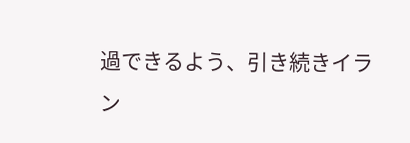過できるよう、引き続きイラン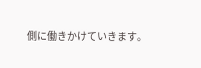側に働きかけていきます。